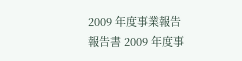2009 年度事業報告
報告書 2009 年度事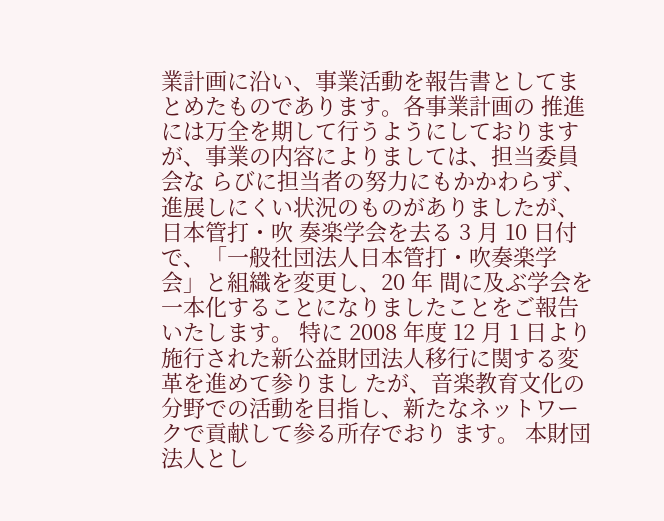業計画に沿い、事業活動を報告書としてまとめたものであります。各事業計画の 推進には万全を期して行うようにしておりますが、事業の内容によりましては、担当委員会な らびに担当者の努力にもかかわらず、進展しにくい状況のものがありましたが、日本管打・吹 奏楽学会を去る 3 月 10 日付で、「一般社団法人日本管打・吹奏楽学会」と組織を変更し、20 年 間に及ぶ学会を一本化することになりましたことをご報告いたします。 特に 2008 年度 12 月 1 日より施行された新公益財団法人移行に関する変革を進めて参りまし たが、音楽教育文化の分野での活動を目指し、新たなネットワークで貢献して参る所存でおり ます。 本財団法人とし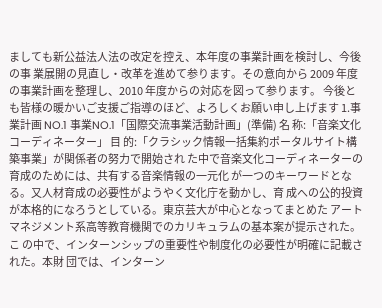ましても新公益法人法の改定を控え、本年度の事業計画を検討し、今後の事 業展開の見直し・改革を進めて参ります。その意向から 2009 年度の事業計画を整理し、2010 年度からの対応を図って参ります。 今後とも皆様の暖かいご支援ご指導のほど、よろしくお願い申し上げます 1.事業計画 NO.1 事業NO.1「国際交流事業活動計画」(準備) 名 称:「音楽文化コーディネーター」 目 的:「クラシック情報一括集約ポータルサイト構築事業」が関係者の努力で開始され た中で音楽文化コーディネーターの育成のためには、共有する音楽情報の一元化 が一つのキーワードとなる。又人材育成の必要性がようやく文化庁を動かし、育 成への公的投資が本格的になろうとしている。東京芸大が中心となってまとめた アートマネジメント系高等教育機関でのカリキュラムの基本案が提示された。こ の中で、インターンシップの重要性や制度化の必要性が明確に記載された。本財 団では、インターン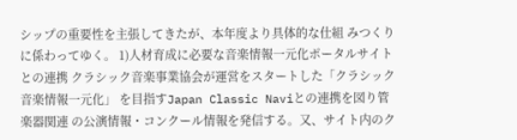シップの重要性を主張してきたが、本年度より具体的な仕組 みつくりに係わってゆく。 1)人材育成に必要な音楽情報一元化ポータルサイトとの連携 クラシック音楽事業協会が運営をスタートした「クラシック音楽情報一元化」 を目指すJapan Classic Naviとの連携を図り管楽器関連 の公演情報・コンクール情報を発信する。又、サイト内のク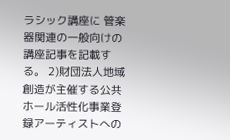ラシック講座に 管楽器関連の一般向けの講座記事を記載する。 2)財団法人地域創造が主催する公共ホール活性化事業登録アーティストへの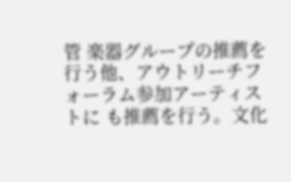管 楽器グループの推薦を行う他、アウトリーチフォーラム参加アーティストに も推薦を行う。文化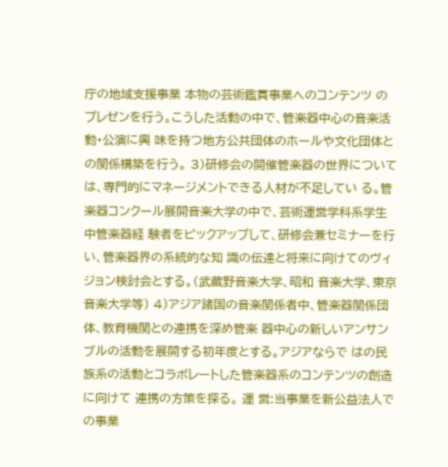庁の地域支援事業 本物の芸術鑑賞事業へのコンテンツ のプレゼンを行う。こうした活動の中で、管楽器中心の音楽活動・公演に興 味を持つ地方公共団体のホールや文化団体との関係構築を行う。 3)研修会の開催管楽器の世界については、専門的にマネージメントできる人材が不足してい る。管楽器コンクール展開音楽大学の中で、芸術運営学科系学生中管楽器経 験者をピックアップして、研修会兼セミナーを行い、管楽器界の系統的な知 識の伝達と将来に向けてのヴィジョン検討会とする。(武蔵野音楽大学、昭和 音楽大学、東京音楽大学等) 4)アジア諸国の音楽関係者中、管楽器関係団体、教育機関との連携を深め管楽 器中心の新しいアンサンブルの活動を展開する初年度とする。アジアならで はの民族系の活動とコラボレートした管楽器系のコンテンツの創造に向けて 連携の方策を探る。 運 営:当事業を新公益法人での事業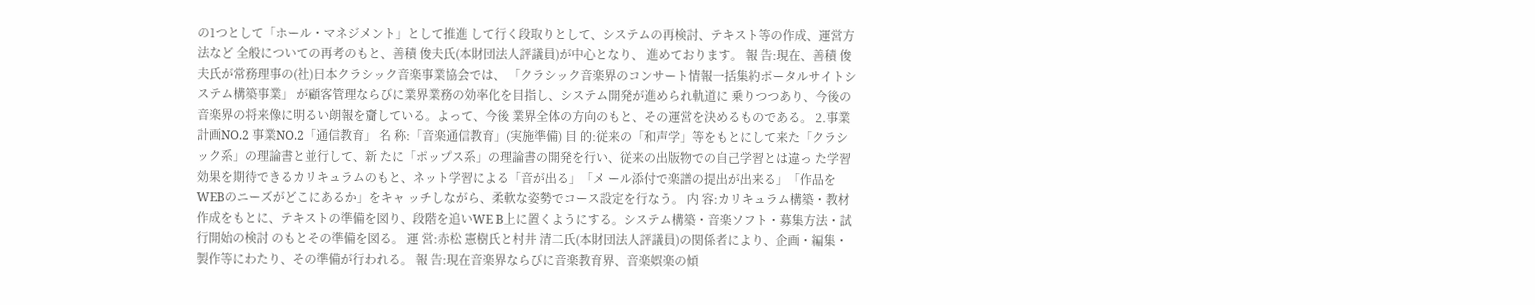の1つとして「ホール・マネジメント」として推進 して行く段取りとして、システムの再検討、テキスト等の作成、運営方法など 全般についての再考のもと、善積 俊夫氏(本財団法人評議員)が中心となり、 進めております。 報 告:現在、善積 俊夫氏が常務理事の(社)日本クラシック音楽事業協会では、 「クラシック音楽界のコンサート情報一括集約ポータルサイトシステム構築事業」 が顧客管理ならびに業界業務の効率化を目指し、システム開発が進められ軌道に 乗りつつあり、今後の音楽界の将来像に明るい朗報を齎している。よって、今後 業界全体の方向のもと、その運営を決めるものである。 2.事業計画NO.2 事業NO.2「通信教育」 名 称:「音楽通信教育」(実施準備) 目 的:従来の「和声学」等をもとにして来た「クラシック系」の理論書と並行して、新 たに「ポップス系」の理論書の開発を行い、従来の出版物での自己学習とは違っ た学習効果を期待できるカリキュラムのもと、ネット学習による「音が出る」「メ ール添付で楽譜の提出が出来る」「作品をWEBのニーズがどこにあるか」をキャ ッチしながら、柔軟な姿勢でコース設定を行なう。 内 容:カリキュラム構築・教材作成をもとに、テキストの準備を図り、段階を追いWE B上に置くようにする。システム構築・音楽ソフト・募集方法・試行開始の検討 のもとその準備を図る。 運 営:赤松 憲樹氏と村井 清二氏(本財団法人評議員)の関係者により、企画・編集・ 製作等にわたり、その準備が行われる。 報 告:現在音楽界ならびに音楽教育界、音楽娯楽の傾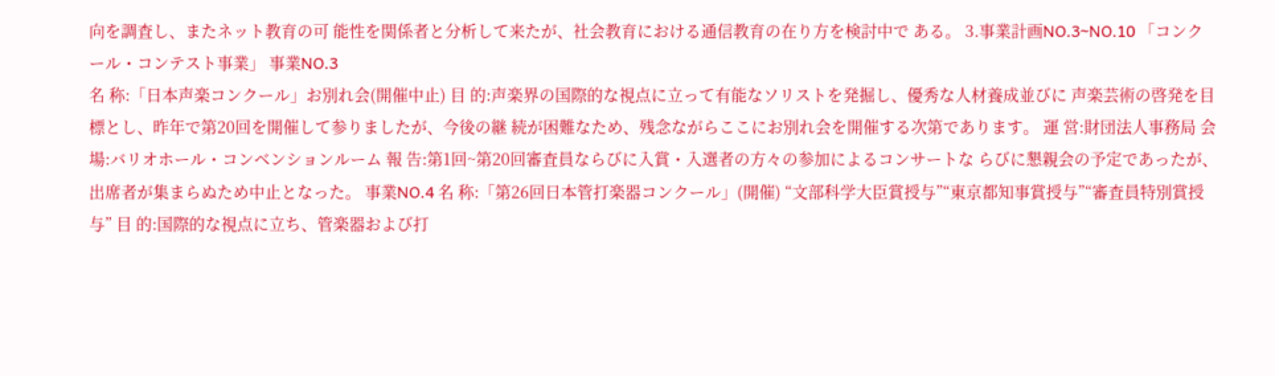向を調査し、またネット教育の可 能性を関係者と分析して来たが、社会教育における通信教育の在り方を検討中で ある。 3.事業計画NO.3~NO.10 「コンクール・コンテスト事業」 事業NO.3
名 称:「日本声楽コンクール」お別れ会(開催中止) 目 的:声楽界の国際的な視点に立って有能なソリストを発掘し、優秀な人材養成並びに 声楽芸術の啓発を目標とし、昨年で第20回を開催して参りましたが、今後の継 続が困難なため、残念ながらここにお別れ会を開催する次第であります。 運 営:財団法人事務局 会 場:バリオホール・コンベンションルーム 報 告:第1回~第20回審査員ならびに入賞・入選者の方々の参加によるコンサートな らびに懇親会の予定であったが、出席者が集まらぬため中止となった。 事業NO.4 名 称:「第26回日本管打楽器コンクール」(開催) “文部科学大臣賞授与”“東京都知事賞授与”“審査員特別賞授与” 目 的:国際的な視点に立ち、管楽器および打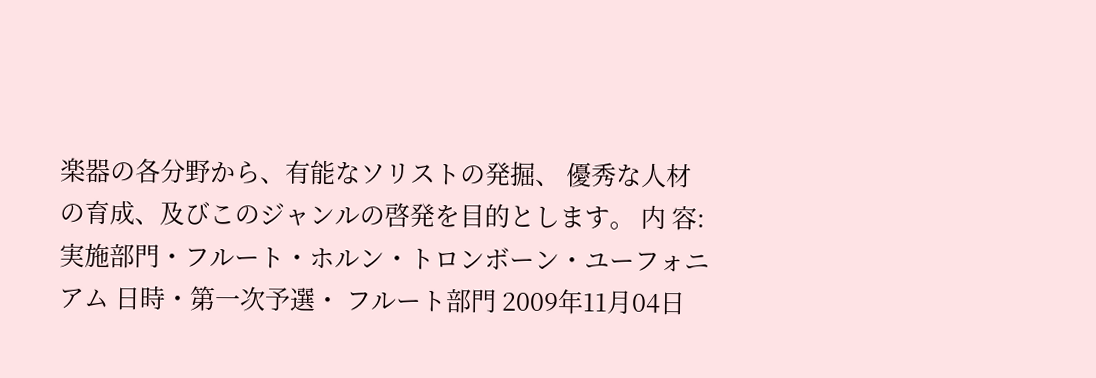楽器の各分野から、有能なソリストの発掘、 優秀な人材の育成、及びこのジャンルの啓発を目的とします。 内 容:実施部門・フルート・ホルン・トロンボーン・ユーフォニアム 日時・第一次予選・ フルート部門 2009年11月04日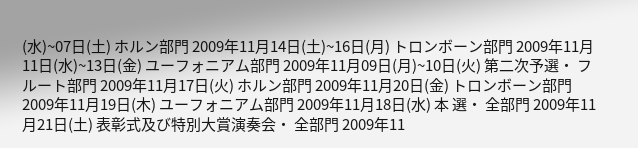(水)~07日(土) ホルン部門 2009年11月14日(土)~16日(月) トロンボーン部門 2009年11月11日(水)~13日(金) ユーフォニアム部門 2009年11月09日(月)~10日(火) 第二次予選・ フルート部門 2009年11月17日(火) ホルン部門 2009年11月20日(金) トロンボーン部門 2009年11月19日(木) ユーフォニアム部門 2009年11月18日(水) 本 選・ 全部門 2009年11月21日(土) 表彰式及び特別大賞演奏会・ 全部門 2009年11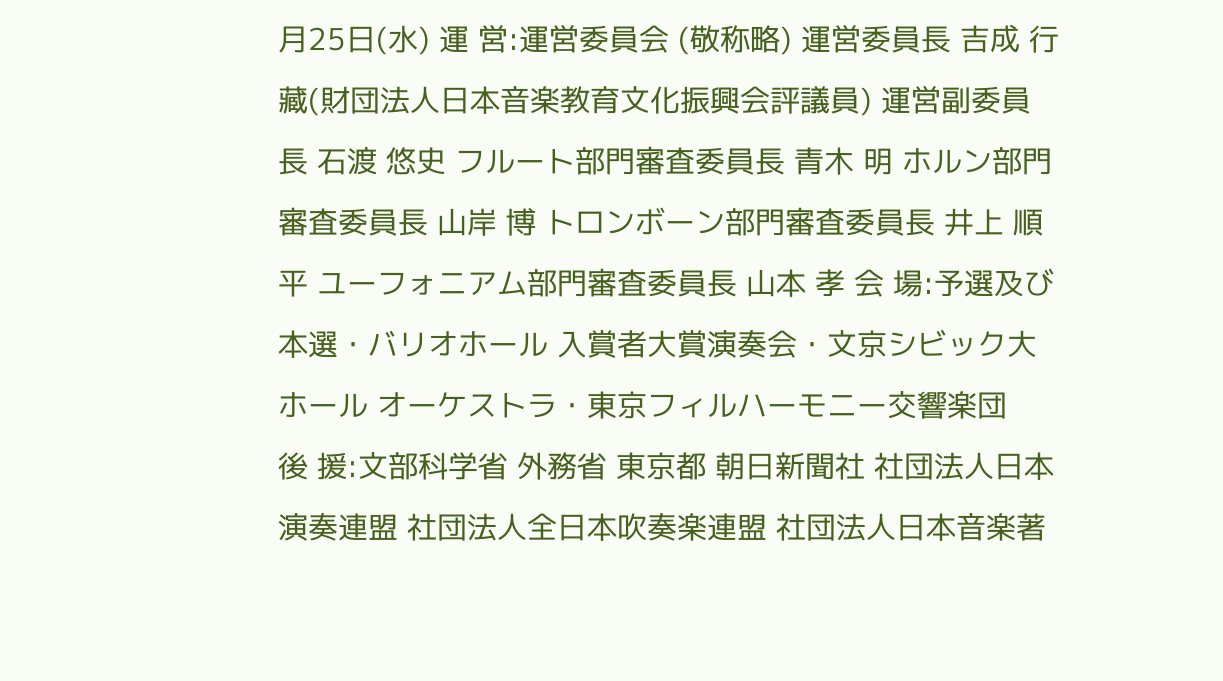月25日(水) 運 営:運営委員会 (敬称略) 運営委員長 吉成 行藏(財団法人日本音楽教育文化振興会評議員) 運営副委員長 石渡 悠史 フルート部門審査委員長 青木 明 ホルン部門審査委員長 山岸 博 トロンボーン部門審査委員長 井上 順平 ユーフォニアム部門審査委員長 山本 孝 会 場:予選及び本選・バリオホール 入賞者大賞演奏会・文京シビック大ホール オーケストラ・東京フィルハーモニー交響楽団
後 援:文部科学省 外務省 東京都 朝日新聞社 社団法人日本演奏連盟 社団法人全日本吹奏楽連盟 社団法人日本音楽著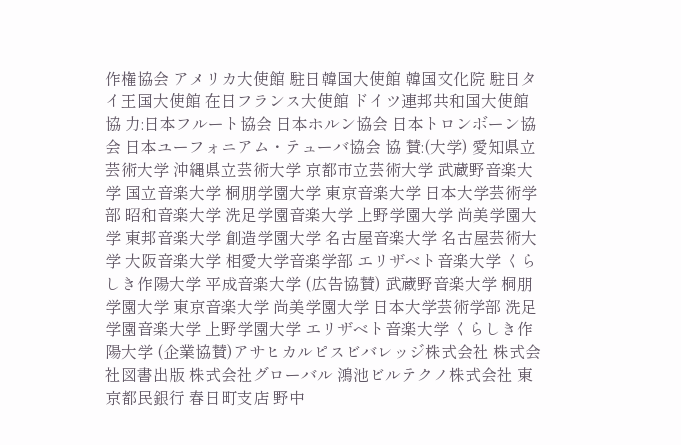作権協会 アメリカ大使館 駐日韓国大使館 韓国文化院 駐日タイ王国大使館 在日フランス大使館 ドイツ連邦共和国大使館 協 力:日本フルート協会 日本ホルン協会 日本トロンボーン協会 日本ユーフォニアム・テューバ協会 協 賛:(大学) 愛知県立芸術大学 沖縄県立芸術大学 京都市立芸術大学 武蔵野音楽大学 国立音楽大学 桐朋学園大学 東京音楽大学 日本大学芸術学部 昭和音楽大学 洗足学園音楽大学 上野学園大学 尚美学園大学 東邦音楽大学 創造学園大学 名古屋音楽大学 名古屋芸術大学 大阪音楽大学 相愛大学音楽学部 エリザベト音楽大学 くらしき作陽大学 平成音楽大学 (広告協賛) 武蔵野音楽大学 桐朋学園大学 東京音楽大学 尚美学園大学 日本大学芸術学部 洗足学園音楽大学 上野学園大学 エリザベト音楽大学 くらしき作陽大学 (企業協賛)アサヒカルピスビバレッジ株式会社 株式会社図書出版 株式会社グローバル 鴻池ビルテクノ株式会社 東京都民銀行 春日町支店 野中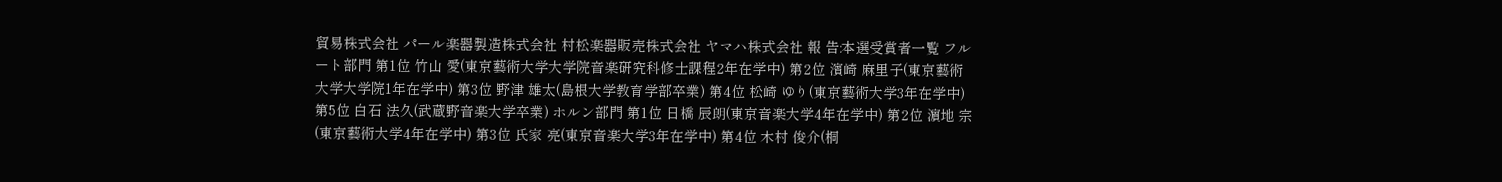貿易株式会社 パール楽器製造株式会社 村松楽器販売株式会社 ヤマハ株式会社 報 告:本選受賞者一覧 フルート部門 第1位 竹山 愛(東京藝術大学大学院音楽研究科修士課程2年在学中) 第2位 濱崎 麻里子(東京藝術大学大学院1年在学中) 第3位 野津 雄太(島根大学教育学部卒業) 第4位 松崎 ゆり(東京藝術大学3年在学中) 第5位 白石 法久(武蔵野音楽大学卒業) ホルン部門 第1位 日橋 辰朗(東京音楽大学4年在学中) 第2位 濵地 宗(東京藝術大学4年在学中) 第3位 氏家 亮(東京音楽大学3年在学中) 第4位 木村 俊介(桐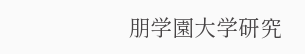朋学園大学研究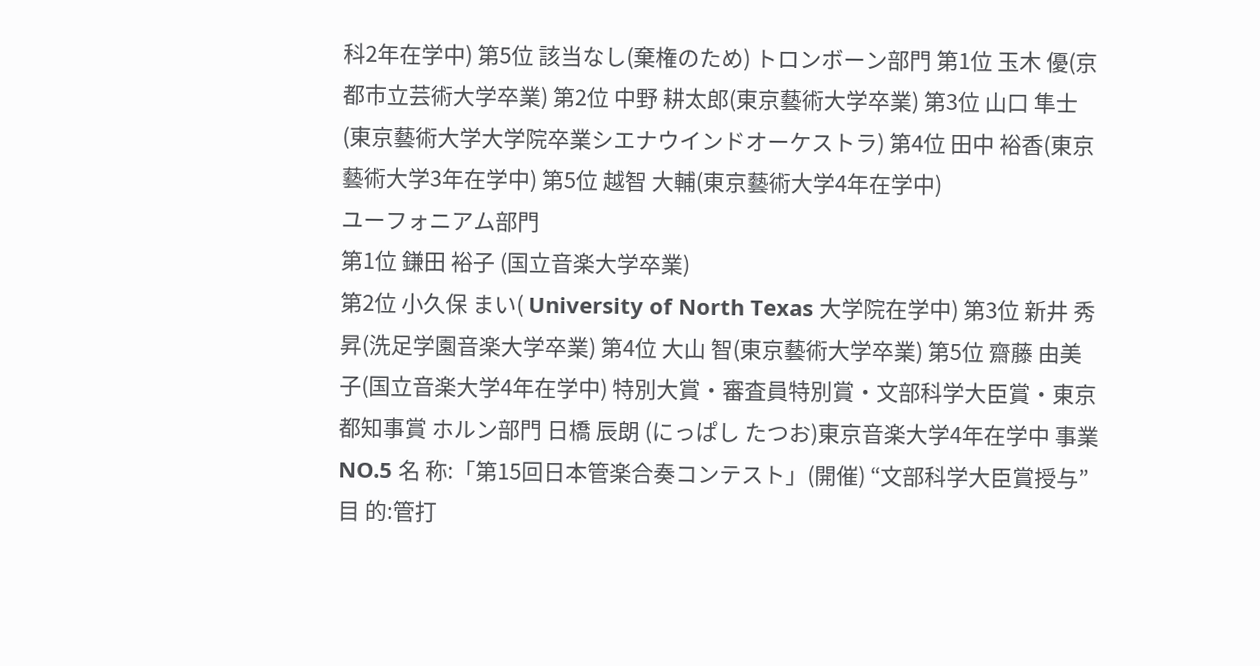科2年在学中) 第5位 該当なし(棄権のため) トロンボーン部門 第1位 玉木 優(京都市立芸術大学卒業) 第2位 中野 耕太郎(東京藝術大学卒業) 第3位 山口 隼士(東京藝術大学大学院卒業シエナウインドオーケストラ) 第4位 田中 裕香(東京藝術大学3年在学中) 第5位 越智 大輔(東京藝術大学4年在学中)
ユーフォニアム部門
第1位 鎌田 裕子 (国立音楽大学卒業)
第2位 小久保 まい( University of North Texas 大学院在学中) 第3位 新井 秀昇(洗足学園音楽大学卒業) 第4位 大山 智(東京藝術大学卒業) 第5位 齋藤 由美子(国立音楽大学4年在学中) 特別大賞・審査員特別賞・文部科学大臣賞・東京都知事賞 ホルン部門 日橋 辰朗 (にっぱし たつお)東京音楽大学4年在学中 事業NO.5 名 称:「第15回日本管楽合奏コンテスト」(開催) “文部科学大臣賞授与” 目 的:管打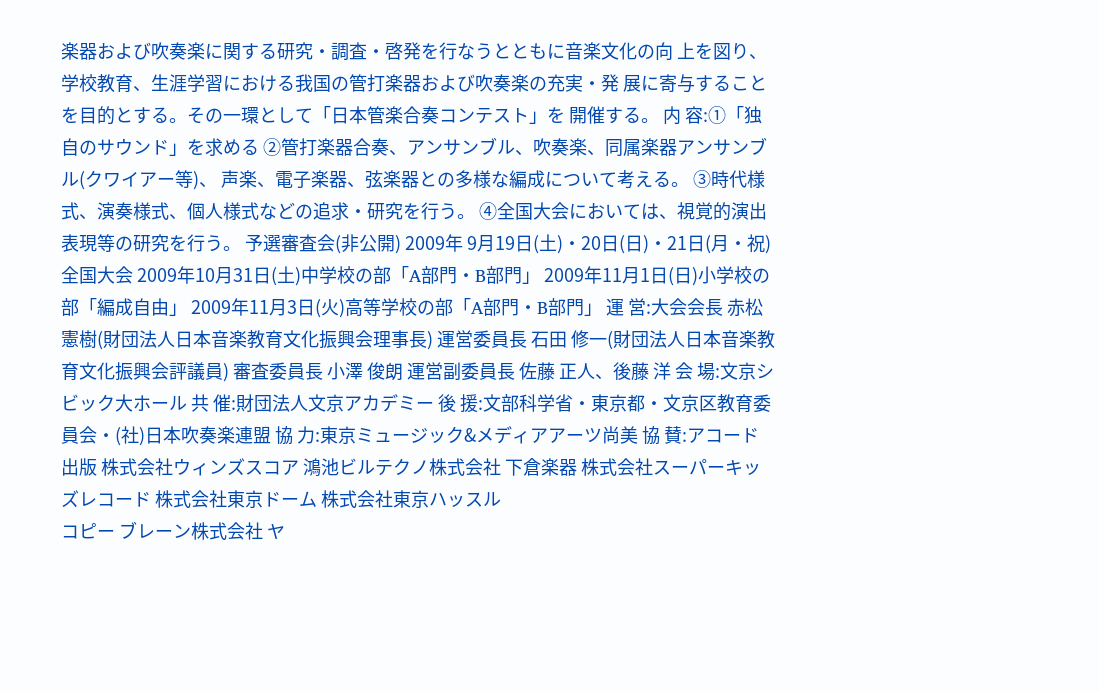楽器および吹奏楽に関する研究・調査・啓発を行なうとともに音楽文化の向 上を図り、学校教育、生涯学習における我国の管打楽器および吹奏楽の充実・発 展に寄与することを目的とする。その一環として「日本管楽合奏コンテスト」を 開催する。 内 容:①「独自のサウンド」を求める ②管打楽器合奏、アンサンブル、吹奏楽、同属楽器アンサンブル(クワイアー等)、 声楽、電子楽器、弦楽器との多様な編成について考える。 ③時代様式、演奏様式、個人様式などの追求・研究を行う。 ④全国大会においては、視覚的演出表現等の研究を行う。 予選審査会(非公開) 2009年 9月19日(土)・20日(日)・21日(月・祝) 全国大会 2009年10月31日(土)中学校の部「A部門・B部門」 2009年11月1日(日)小学校の部「編成自由」 2009年11月3日(火)高等学校の部「A部門・B部門」 運 営:大会会長 赤松 憲樹(財団法人日本音楽教育文化振興会理事長) 運営委員長 石田 修一(財団法人日本音楽教育文化振興会評議員) 審査委員長 小澤 俊朗 運営副委員長 佐藤 正人、後藤 洋 会 場:文京シビック大ホール 共 催:財団法人文京アカデミー 後 援:文部科学省・東京都・文京区教育委員会・(社)日本吹奏楽連盟 協 力:東京ミュージック&メディアアーツ尚美 協 賛:アコード出版 株式会社ウィンズスコア 鴻池ビルテクノ株式会社 下倉楽器 株式会社スーパーキッズレコード 株式会社東京ドーム 株式会社東京ハッスル
コピー ブレーン株式会社 ヤ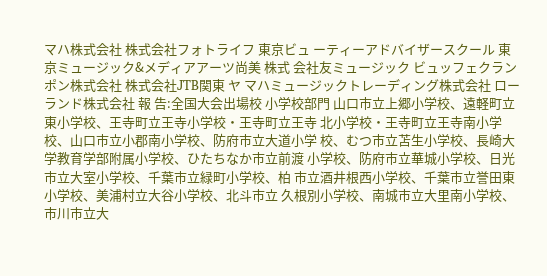マハ株式会社 株式会社フォトライフ 東京ビュ ーティーアドバイザースクール 東京ミュージック&メディアアーツ尚美 株式 会社友ミュージック ビュッフェクランポン株式会社 株式会社JTB関東 ヤ マハミュージックトレーディング株式会社 ローランド株式会社 報 告:全国大会出場校 小学校部門 山口市立上郷小学校、遠軽町立東小学校、王寺町立王寺小学校・王寺町立王寺 北小学校・王寺町立王寺南小学校、山口市立小郡南小学校、防府市立大道小学 校、むつ市立苫生小学校、長崎大学教育学部附属小学校、ひたちなか市立前渡 小学校、防府市立華城小学校、日光市立大室小学校、千葉市立緑町小学校、柏 市立酒井根西小学校、千葉市立誉田東小学校、美浦村立大谷小学校、北斗市立 久根別小学校、南城市立大里南小学校、市川市立大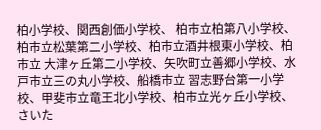柏小学校、関西創価小学校、 柏市立柏第八小学校、柏市立松葉第二小学校、柏市立酒井根東小学校、柏市立 大津ヶ丘第二小学校、矢吹町立善郷小学校、水戸市立三の丸小学校、船橋市立 習志野台第一小学校、甲斐市立竜王北小学校、柏市立光ヶ丘小学校、さいた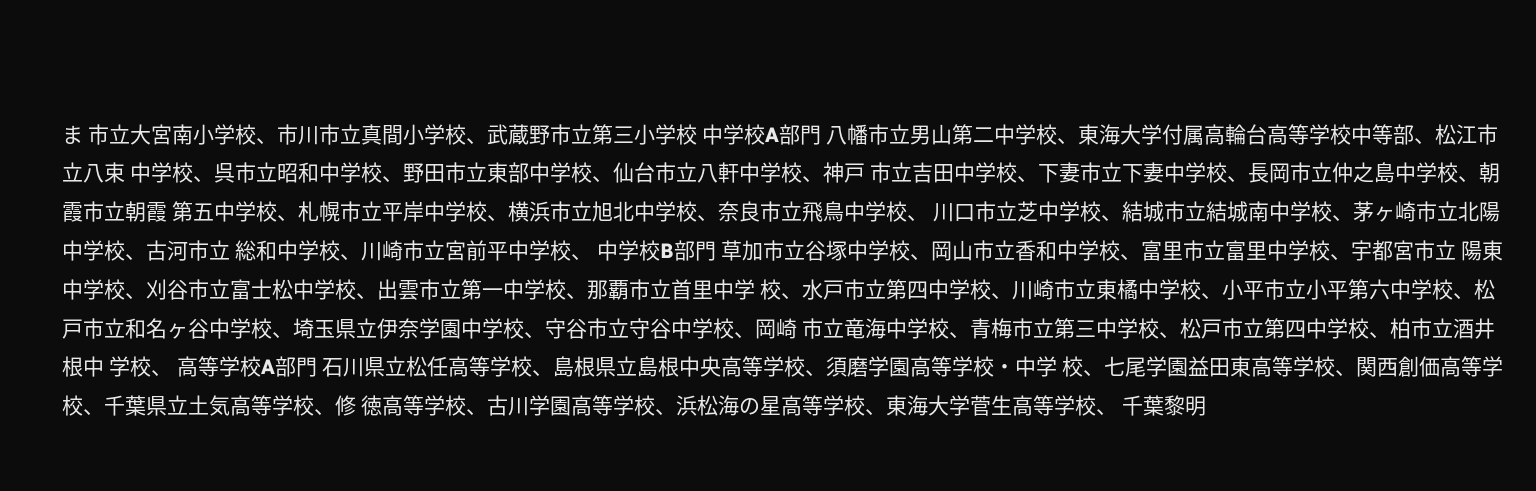ま 市立大宮南小学校、市川市立真間小学校、武蔵野市立第三小学校 中学校A部門 八幡市立男山第二中学校、東海大学付属高輪台高等学校中等部、松江市立八束 中学校、呉市立昭和中学校、野田市立東部中学校、仙台市立八軒中学校、神戸 市立吉田中学校、下妻市立下妻中学校、長岡市立仲之島中学校、朝霞市立朝霞 第五中学校、札幌市立平岸中学校、横浜市立旭北中学校、奈良市立飛鳥中学校、 川口市立芝中学校、結城市立結城南中学校、茅ヶ崎市立北陽中学校、古河市立 総和中学校、川崎市立宮前平中学校、 中学校B部門 草加市立谷塚中学校、岡山市立香和中学校、富里市立富里中学校、宇都宮市立 陽東中学校、刈谷市立富士松中学校、出雲市立第一中学校、那覇市立首里中学 校、水戸市立第四中学校、川崎市立東橘中学校、小平市立小平第六中学校、松 戸市立和名ヶ谷中学校、埼玉県立伊奈学園中学校、守谷市立守谷中学校、岡崎 市立竜海中学校、青梅市立第三中学校、松戸市立第四中学校、柏市立酒井根中 学校、 高等学校A部門 石川県立松任高等学校、島根県立島根中央高等学校、須磨学園高等学校・中学 校、七尾学園益田東高等学校、関西創価高等学校、千葉県立土気高等学校、修 徳高等学校、古川学園高等学校、浜松海の星高等学校、東海大学菅生高等学校、 千葉黎明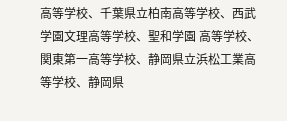高等学校、千葉県立柏南高等学校、西武学園文理高等学校、聖和学園 高等学校、関東第一高等学校、静岡県立浜松工業高等学校、静岡県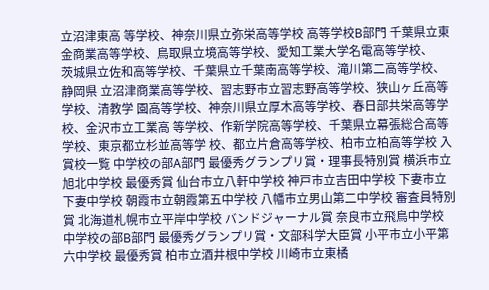立沼津東高 等学校、神奈川県立弥栄高等学校 高等学校B部門 千葉県立東金商業高等学校、鳥取県立境高等学校、愛知工業大学名電高等学校、
茨城県立佐和高等学校、千葉県立千葉南高等学校、滝川第二高等学校、静岡県 立沼津商業高等学校、習志野市立習志野高等学校、狭山ヶ丘高等学校、清教学 園高等学校、神奈川県立厚木高等学校、春日部共栄高等学校、金沢市立工業高 等学校、作新学院高等学校、千葉県立幕張総合高等学校、東京都立杉並高等学 校、都立片倉高等学校、柏市立柏高等学校 入賞校一覧 中学校の部A部門 最優秀グランプリ賞・理事長特別賞 横浜市立旭北中学校 最優秀賞 仙台市立八軒中学校 神戸市立吉田中学校 下妻市立下妻中学校 朝霞市立朝霞第五中学校 八幡市立男山第二中学校 審査員特別賞 北海道札幌市立平岸中学校 バンドジャーナル賞 奈良市立飛鳥中学校 中学校の部B部門 最優秀グランプリ賞・文部科学大臣賞 小平市立小平第六中学校 最優秀賞 柏市立酒井根中学校 川崎市立東橘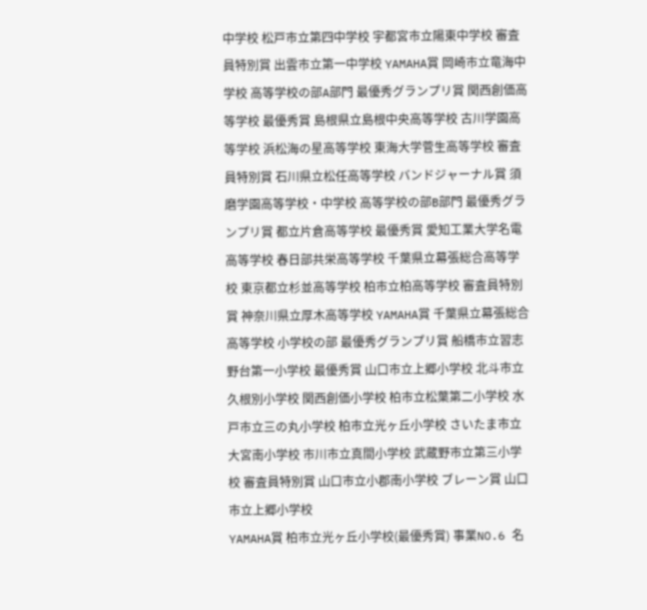中学校 松戸市立第四中学校 宇都宮市立陽東中学校 審査員特別賞 出雲市立第一中学校 YAMAHA賞 岡崎市立竜海中学校 高等学校の部A部門 最優秀グランプリ賞 関西創価高等学校 最優秀賞 島根県立島根中央高等学校 古川学園高等学校 浜松海の星高等学校 東海大学菅生高等学校 審査員特別賞 石川県立松任高等学校 バンドジャーナル賞 須磨学園高等学校・中学校 高等学校の部B部門 最優秀グランプリ賞 都立片倉高等学校 最優秀賞 愛知工業大学名電高等学校 春日部共栄高等学校 千葉県立幕張総合高等学校 東京都立杉並高等学校 柏市立柏高等学校 審査員特別賞 神奈川県立厚木高等学校 YAMAHA賞 千葉県立幕張総合高等学校 小学校の部 最優秀グランプリ賞 船橋市立習志野台第一小学校 最優秀賞 山口市立上郷小学校 北斗市立久根別小学校 関西創価小学校 柏市立松葉第二小学校 水戸市立三の丸小学校 柏市立光ヶ丘小学校 さいたま市立大宮南小学校 市川市立真間小学校 武蔵野市立第三小学校 審査員特別賞 山口市立小郡南小学校 ブレーン賞 山口市立上郷小学校
YAMAHA賞 柏市立光ヶ丘小学校(最優秀賞) 事業NO.6 名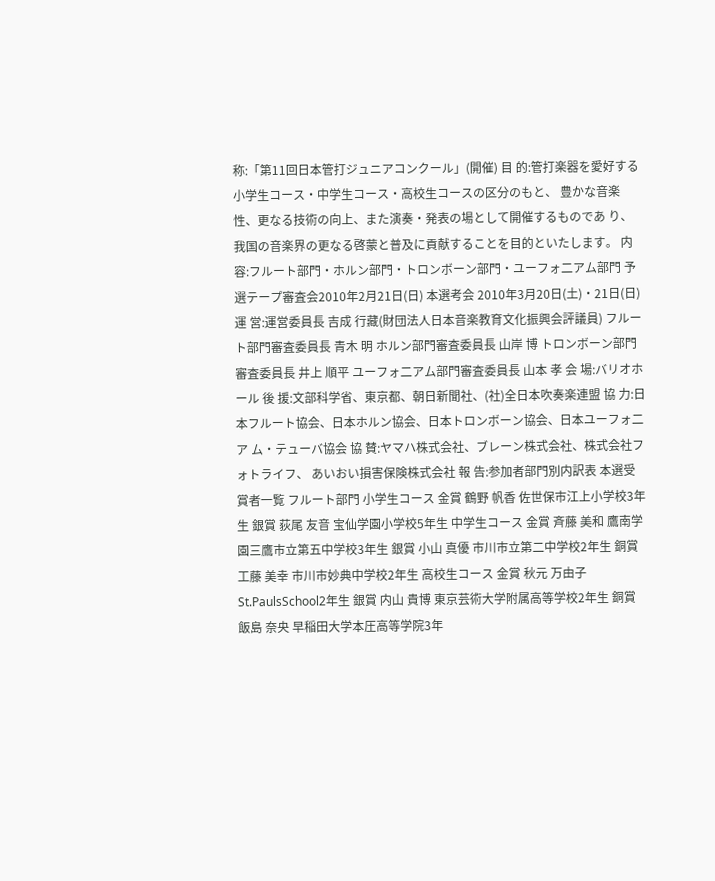称:「第11回日本管打ジュニアコンクール」(開催) 目 的:管打楽器を愛好する小学生コース・中学生コース・高校生コースの区分のもと、 豊かな音楽性、更なる技術の向上、また演奏・発表の場として開催するものであ り、我国の音楽界の更なる啓蒙と普及に貢献することを目的といたします。 内 容:フルート部門・ホルン部門・トロンボーン部門・ユーフォ二アム部門 予選テープ審査会2010年2月21日(日) 本選考会 2010年3月20日(土)・21日(日) 運 営:運営委員長 吉成 行藏(財団法人日本音楽教育文化振興会評議員) フルート部門審査委員長 青木 明 ホルン部門審査委員長 山岸 博 トロンボーン部門審査委員長 井上 順平 ユーフォ二アム部門審査委員長 山本 孝 会 場:バリオホール 後 援:文部科学省、東京都、朝日新聞社、(社)全日本吹奏楽連盟 協 力:日本フルート協会、日本ホルン協会、日本トロンボーン協会、日本ユーフォ二ア ム・テューバ協会 協 賛:ヤマハ株式会社、ブレーン株式会社、株式会社フォトライフ、 あいおい損害保険株式会社 報 告:参加者部門別内訳表 本選受賞者一覧 フルート部門 小学生コース 金賞 鶴野 帆香 佐世保市江上小学校3年生 銀賞 荻尾 友音 宝仙学園小学校5年生 中学生コース 金賞 斉藤 美和 鷹南学園三鷹市立第五中学校3年生 銀賞 小山 真優 市川市立第二中学校2年生 銅賞 工藤 美幸 市川市妙典中学校2年生 高校生コース 金賞 秋元 万由子 St.PaulsSchool2年生 銀賞 内山 貴博 東京芸術大学附属高等学校2年生 銅賞 飯島 奈央 早稲田大学本圧高等学院3年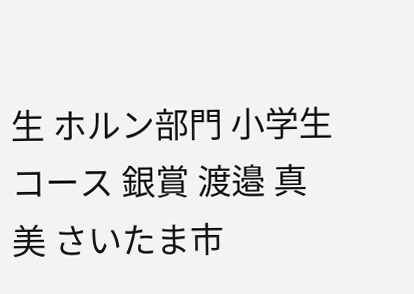生 ホルン部門 小学生コース 銀賞 渡邉 真美 さいたま市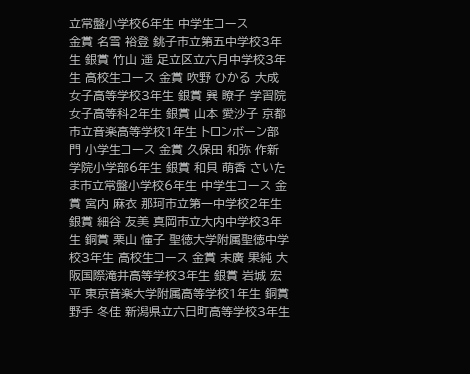立常盤小学校6年生 中学生コース
金賞 名雪 裕登 銚子市立第五中学校3年生 銀賞 竹山 遥 足立区立六月中学校3年生 高校生コース 金賞 吹野 ひかる 大成女子高等学校3年生 銀賞 巽 瞭子 学習院女子高等科2年生 銀賞 山本 愛沙子 京都市立音楽高等学校1年生 トロンボーン部門 小学生コース 金賞 久保田 和弥 作新学院小学部6年生 銀賞 和貝 萌香 さいたま市立常盤小学校6年生 中学生コース 金賞 宮内 麻衣 那珂市立第一中学校2年生 銀賞 細谷 友美 真岡市立大内中学校3年生 銅賞 栗山 憧子 聖徳大学附属聖徳中学校3年生 高校生コース 金賞 末廣 果純 大阪国際滝井高等学校3年生 銀賞 岩城 宏平 東京音楽大学附属高等学校1年生 銅賞 野手 冬佳 新潟県立六日町高等学校3年生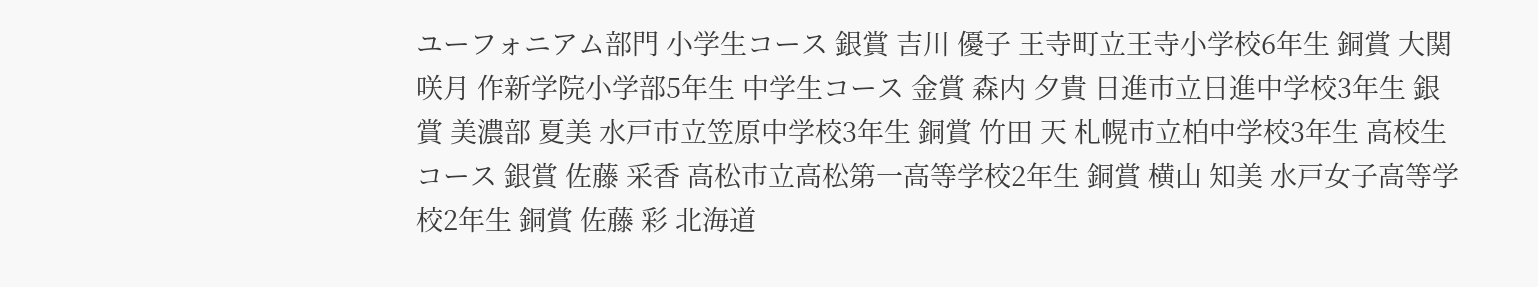ユーフォニアム部門 小学生コース 銀賞 吉川 優子 王寺町立王寺小学校6年生 銅賞 大関 咲月 作新学院小学部5年生 中学生コース 金賞 森内 夕貴 日進市立日進中学校3年生 銀賞 美濃部 夏美 水戸市立笠原中学校3年生 銅賞 竹田 天 札幌市立柏中学校3年生 高校生コース 銀賞 佐藤 采香 高松市立高松第一高等学校2年生 銅賞 横山 知美 水戸女子高等学校2年生 銅賞 佐藤 彩 北海道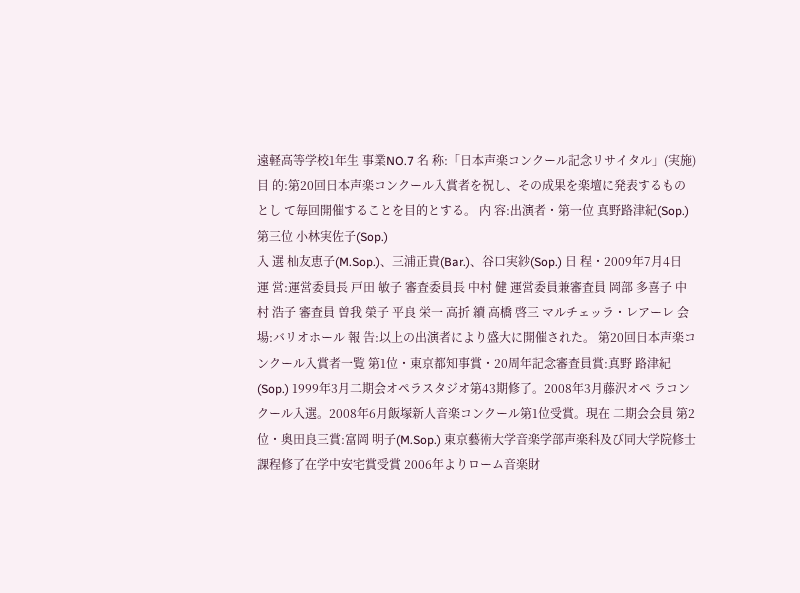遠軽高等学校1年生 事業NO.7 名 称:「日本声楽コンクール記念リサイタル」(実施) 目 的:第20回日本声楽コンクール入賞者を祝し、その成果を楽壇に発表するものとし て毎回開催することを目的とする。 内 容:出演者・第一位 真野路津紀(Sop.) 第三位 小林実佐子(Sop.)
入 選 杣友恵子(M.Sop.)、三浦正貴(Bar.)、谷口実紗(Sop.) 日 程・2009年7月4日
運 営:運営委員長 戸田 敏子 審査委員長 中村 健 運営委員兼審査員 岡部 多喜子 中村 浩子 審査員 曽我 榮子 平良 栄一 高折 續 高橋 啓三 マルチェッラ・レアーレ 会 場:バリオホール 報 告:以上の出演者により盛大に開催された。 第20回日本声楽コンクール入賞者一覧 第1位・東京都知事賞・20周年記念審査員賞:真野 路津紀(Sop.) 1999年3月二期会オペラスタジオ第43期修了。2008年3月藤沢オペ ラコンクール入選。2008年6月飯塚新人音楽コンクール第1位受賞。現在 二期会会員 第2位・奥田良三賞:富岡 明子(M.Sop.) 東京藝術大学音楽学部声楽科及び同大学院修士課程修了在学中安宅賞受賞 2006年よりローム音楽財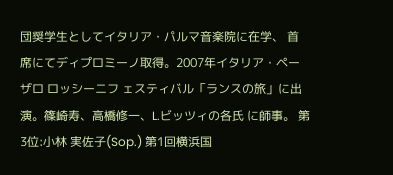団奨学生としてイタリア・パルマ音楽院に在学、 首席にてディプロミーノ取得。2007年イタリア・ペーザロ ロッシーニフ ェスティバル「ランスの旅」に出演。篠崎寿、高橋修一、L.ビッツィの各氏 に師事。 第3位:小林 実佐子(Sop.) 第1回横浜国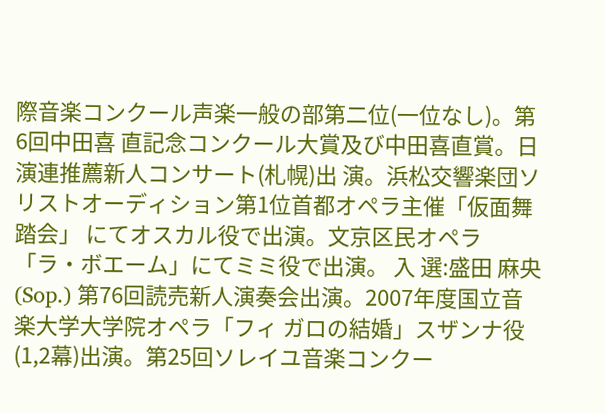際音楽コンクール声楽一般の部第二位(一位なし)。第6回中田喜 直記念コンクール大賞及び中田喜直賞。日演連推薦新人コンサート(札幌)出 演。浜松交響楽団ソリストオーディション第1位首都オペラ主催「仮面舞踏会」 にてオスカル役で出演。文京区民オペラ「ラ・ボエーム」にてミミ役で出演。 入 選:盛田 麻央(Sop.) 第76回読売新人演奏会出演。2007年度国立音楽大学大学院オペラ「フィ ガロの結婚」スザンナ役(1,2幕)出演。第25回ソレイユ音楽コンクー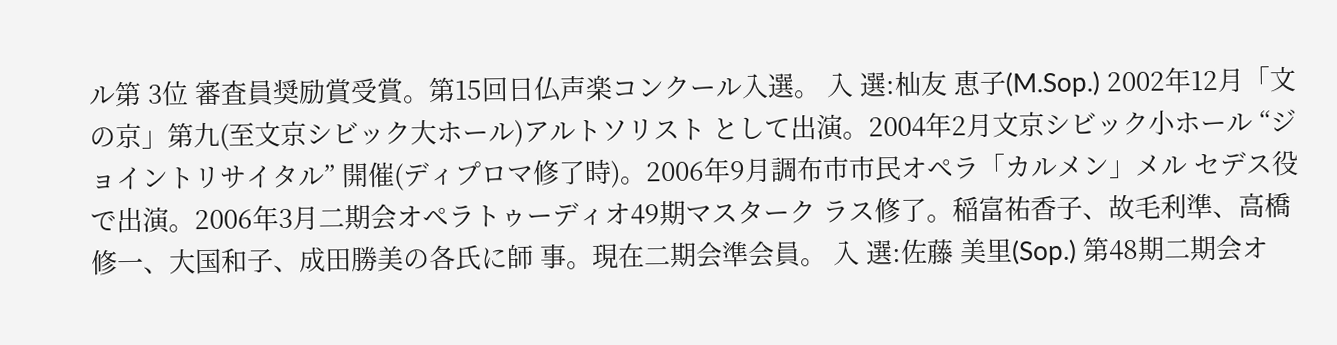ル第 3位 審査員奨励賞受賞。第15回日仏声楽コンクール入選。 入 選:杣友 恵子(M.Sop.) 2002年12月「文の京」第九(至文京シビック大ホール)アルトソリスト として出演。2004年2月文京シビック小ホール “ジョイントリサイタル” 開催(ディプロマ修了時)。2006年9月調布市市民オペラ「カルメン」メル セデス役で出演。2006年3月二期会オペラトゥーディオ49期マスターク ラス修了。稲富祐香子、故毛利準、高橋修一、大国和子、成田勝美の各氏に師 事。現在二期会準会員。 入 選:佐藤 美里(Sop.) 第48期二期会オ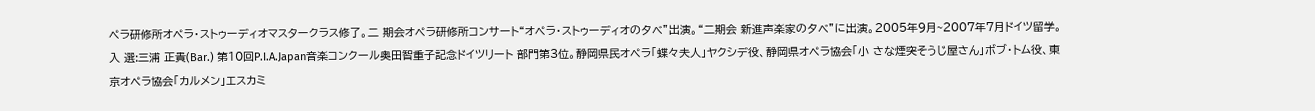ペラ研修所オペラ・ストゥーディオマスタークラス修了。二 期会オペラ研修所コンサート“オペラ・ストゥーディオの夕べ”出演。“二期会 新進声楽家の夕べ”に出演。2005年9月~2007年7月ドイツ留学。
入 選:三浦 正貴(Bar.) 第10回P.I.A.Japan音楽コンクール奥田智重子記念ドイツリート 部門第3位。静岡県民オペラ「蝶々夫人」ヤクシデ役、静岡県オペラ協会「小 さな煙突そうじ屋さん」ボブ・トム役、東京オペラ協会「カルメン」エスカミ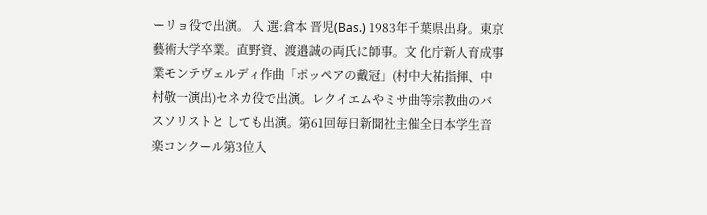ーリョ役で出演。 入 選:倉本 晋児(Bas.) 1983年千葉県出身。東京藝術大学卒業。直野資、渡邉誠の両氏に師事。文 化庁新人育成事業モンテヴェルディ作曲「ポッペアの戴冠」(村中大祐指揮、中 村敬一演出)セネカ役で出演。レクイエムやミサ曲等宗教曲のバスソリストと しても出演。第61回毎日新聞社主催全日本学生音楽コンクール第3位入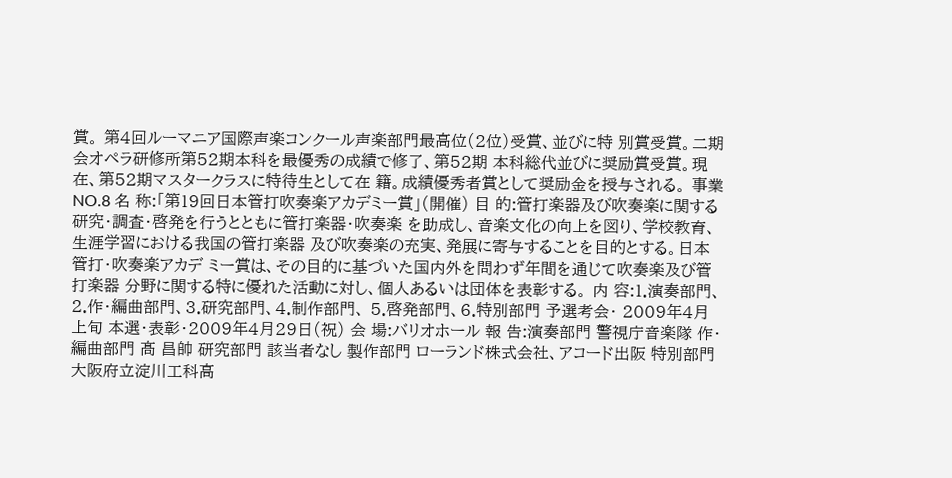賞。 第4回ルーマニア国際声楽コンクール声楽部門最高位(2位)受賞、並びに特 別賞受賞。二期会オペラ研修所第52期本科を最優秀の成績で修了、第52期 本科総代並びに奨励賞受賞。現在、第52期マスタークラスに特待生として在 籍。成績優秀者賞として奨励金を授与される。 事業NO.8 名 称:「第19回日本管打吹奏楽アカデミー賞」(開催) 目 的:管打楽器及び吹奏楽に関する研究・調査・啓発を行うとともに管打楽器・吹奏楽 を助成し、音楽文化の向上を図り、学校教育、生涯学習における我国の管打楽器 及び吹奏楽の充実、発展に寄与することを目的とする。日本管打・吹奏楽アカデ ミー賞は、その目的に基づいた国内外を問わず年間を通じて吹奏楽及び管打楽器 分野に関する特に優れた活動に対し、個人あるいは団体を表彰する。 内 容:1.演奏部門、2.作・編曲部門、3.研究部門、4.制作部門、 5.啓発部門、6.特別部門 予選考会・ 2009年4月上旬 本選・表彰・2009年4月29日(祝) 会 場:バリオホール 報 告:演奏部門 警視庁音楽隊 作・編曲部門 髙 昌帥 研究部門 該当者なし 製作部門 ローランド株式会社、アコード出阪 特別部門 大阪府立淀川工科高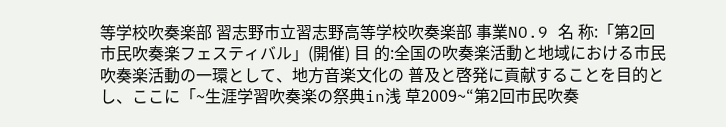等学校吹奏楽部 習志野市立習志野高等学校吹奏楽部 事業NO.9 名 称:「第2回市民吹奏楽フェスティバル」(開催) 目 的:全国の吹奏楽活動と地域における市民吹奏楽活動の一環として、地方音楽文化の 普及と啓発に貢献することを目的とし、ここに「~生涯学習吹奏楽の祭典in浅 草2009~“第2回市民吹奏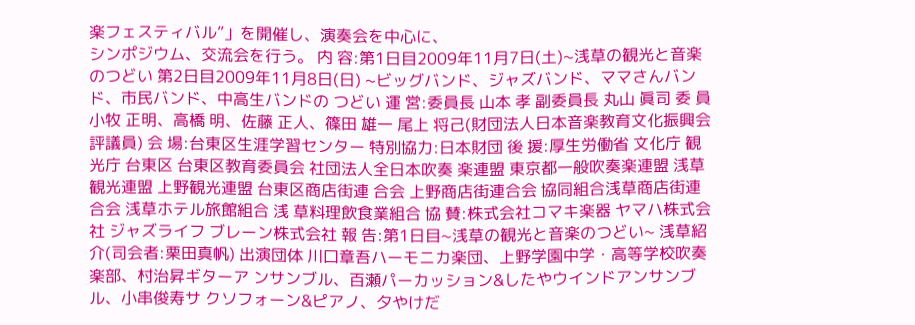楽フェスティバル”」を開催し、演奏会を中心に、
シンポジウム、交流会を行う。 内 容:第1日目2009年11月7日(土)~浅草の観光と音楽のつどい 第2日目2009年11月8日(日) ~ビッグバンド、ジャズバンド、ママさんバンド、市民バンド、中高生バンドの つどい 運 営:委員長 山本 孝 副委員長 丸山 眞司 委 員 小牧 正明、高橋 明、佐藤 正人、篠田 雄一 尾上 将己(財団法人日本音楽教育文化振興会評議員) 会 場:台東区生涯学習センター 特別協力:日本財団 後 援:厚生労働省 文化庁 観光庁 台東区 台東区教育委員会 社団法人全日本吹奏 楽連盟 東京都一般吹奏楽連盟 浅草観光連盟 上野観光連盟 台東区商店街連 合会 上野商店街連合会 協同組合浅草商店街連合会 浅草ホテル旅館組合 浅 草料理飲食業組合 協 賛:株式会社コマキ楽器 ヤマハ株式会社 ジャズライフ ブレーン株式会社 報 告:第1日目~浅草の観光と音楽のつどい~ 浅草紹介(司会者:栗田真帆) 出演団体 川口章吾ハーモニカ楽団、上野学園中学・高等学校吹奏楽部、村治昇ギターア ンサンブル、百瀬パーカッション&したやウインドアンサンブル、小串俊寿サ クソフォーン&ピアノ、夕やけだ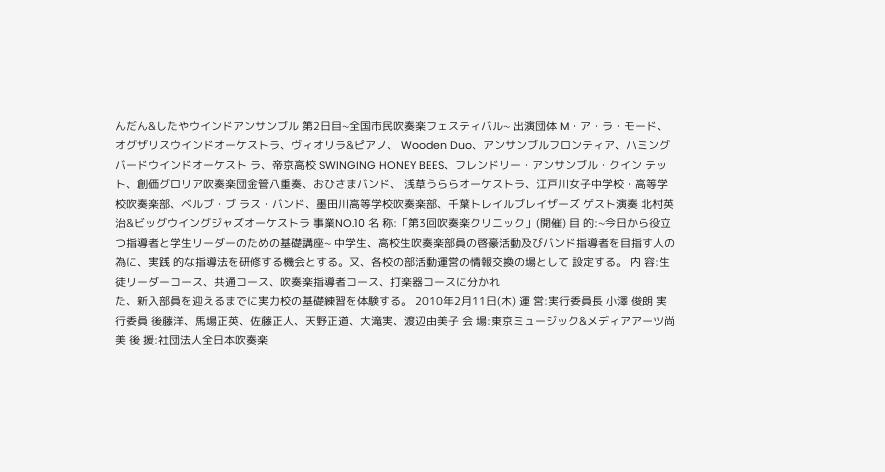んだん&したやウインドアンサンブル 第2日目~全国市民吹奏楽フェスティバル~ 出演団体 M・ア・ラ・モード、オグザリスウインドオーケストラ、ヴィオリラ&ピアノ、 Wooden Duo、アンサンブルフロンティア、ハミングバードウインドオーケスト ラ、帝京高校 SWINGING HONEY BEES、フレンドリー・アンサンブル・クイン テット、創価グロリア吹奏楽団金管八重奏、おひさまバンド、 浅草うららオーケストラ、江戸川女子中学校・高等学校吹奏楽部、ベルブ・ブ ラス・バンド、墨田川高等学校吹奏楽部、千葉トレイルブレイザーズ ゲスト演奏 北村英治&ビッグウイングジャズオーケストラ 事業NO.10 名 称:「第3回吹奏楽クリニック」(開催) 目 的:~今日から役立つ指導者と学生リーダーのための基礎講座~ 中学生、高校生吹奏楽部員の啓豪活動及びバンド指導者を目指す人の為に、実践 的な指導法を研修する機会とする。又、各校の部活動運営の情報交換の場として 設定する。 内 容:生徒リーダーコース、共通コース、吹奏楽指導者コース、打楽器コースに分かれ
た、新入部員を迎えるまでに実力校の基礎練習を体験する。 2010年2月11日(木) 運 営:実行委員長 小澤 俊朗 実行委員 後藤洋、馬場正英、佐藤正人、天野正道、大滝実、渡辺由美子 会 場:東京ミュージック&メディアアーツ尚美 後 援:社団法人全日本吹奏楽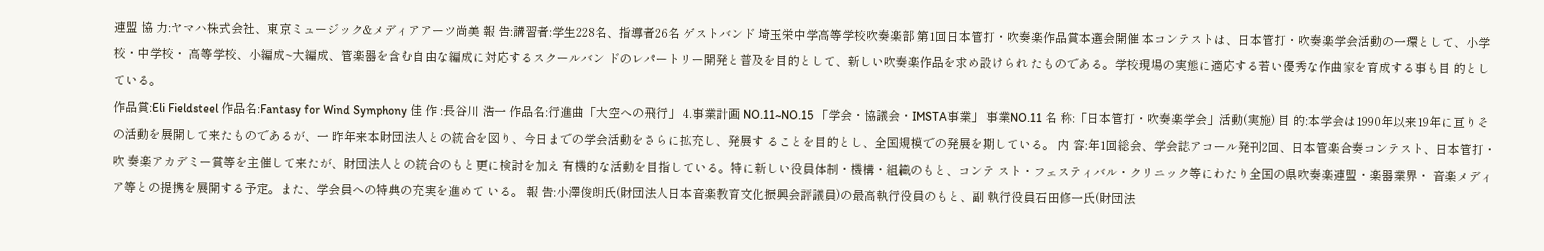連盟 協 力:ヤマハ株式会社、東京ミュージック&メディアアーツ尚美 報 告:講習者:学生228名、指導者26名 ゲストバンド 埼玉栄中学高等学校吹奏楽部 第1回日本管打・吹奏楽作品賞本選会開催 本コンテストは、日本管打・吹奏楽学会活動の一環として、小学校・中学校・ 高等学校、小編成~大編成、管楽器を含む自由な編成に対応するスクールバン ドのレパートリー開発と普及を目的として、新しい吹奏楽作品を求め設けられ たものである。学校現場の実態に適応する若い優秀な作曲家を育成する事も目 的としている。
作品賞:Eli Fieldsteel 作品名:Fantasy for Wind Symphony 佳 作 :長谷川 浩一 作品名:行進曲「大空への飛行」 4.事業計画 NO.11~NO.15 「学会・協議会・IMSTA事業」 事業NO.11 名 称:「日本管打・吹奏楽学会」活動(実施) 目 的:本学会は1990年以来19年に亘りその活動を展開して来たものであるが、一 昨年来本財団法人との統合を図り、今日までの学会活動をさらに拡充し、発展す ることを目的とし、全国規模での発展を期している。 内 容:年1回総会、学会誌アコール発刊2回、日本管楽合奏コンテスト、日本管打・吹 奏楽アカデミー賞等を主催して来たが、財団法人との統合のもと更に検討を加え 有機的な活動を目指している。特に新しい役員体制・機構・組織のもと、コンテ スト・フェスティバル・クリニック等にわたり全国の県吹奏楽連盟・楽器業界・ 音楽メディア等との提携を展開する予定。また、学会員への特典の充実を進めて いる。 報 告:小澤俊朗氏(財団法人日本音楽教育文化振興会評議員)の最高執行役員のもと、副 執行役員石田修一氏(財団法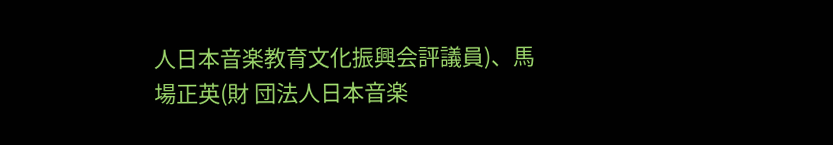人日本音楽教育文化振興会評議員)、馬場正英(財 団法人日本音楽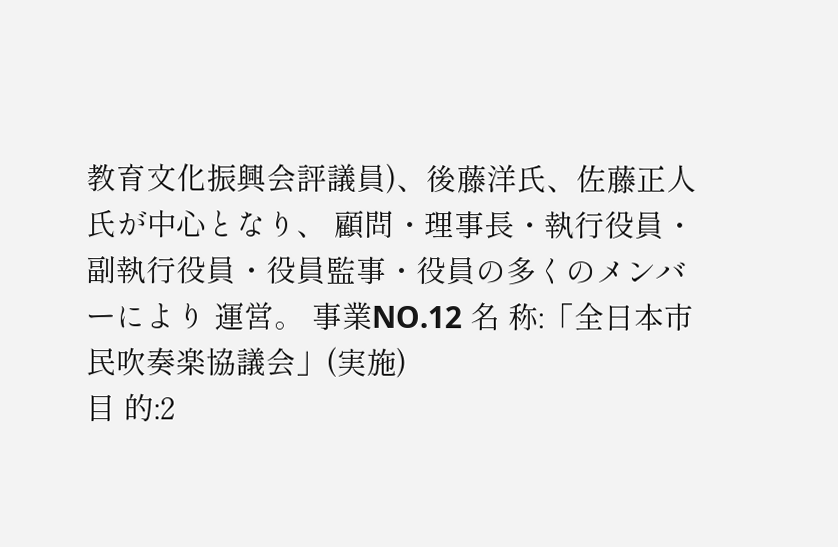教育文化振興会評議員)、後藤洋氏、佐藤正人氏が中心となり、 顧問・理事長・執行役員・副執行役員・役員監事・役員の多くのメンバーにより 運営。 事業NO.12 名 称:「全日本市民吹奏楽協議会」(実施)
目 的:2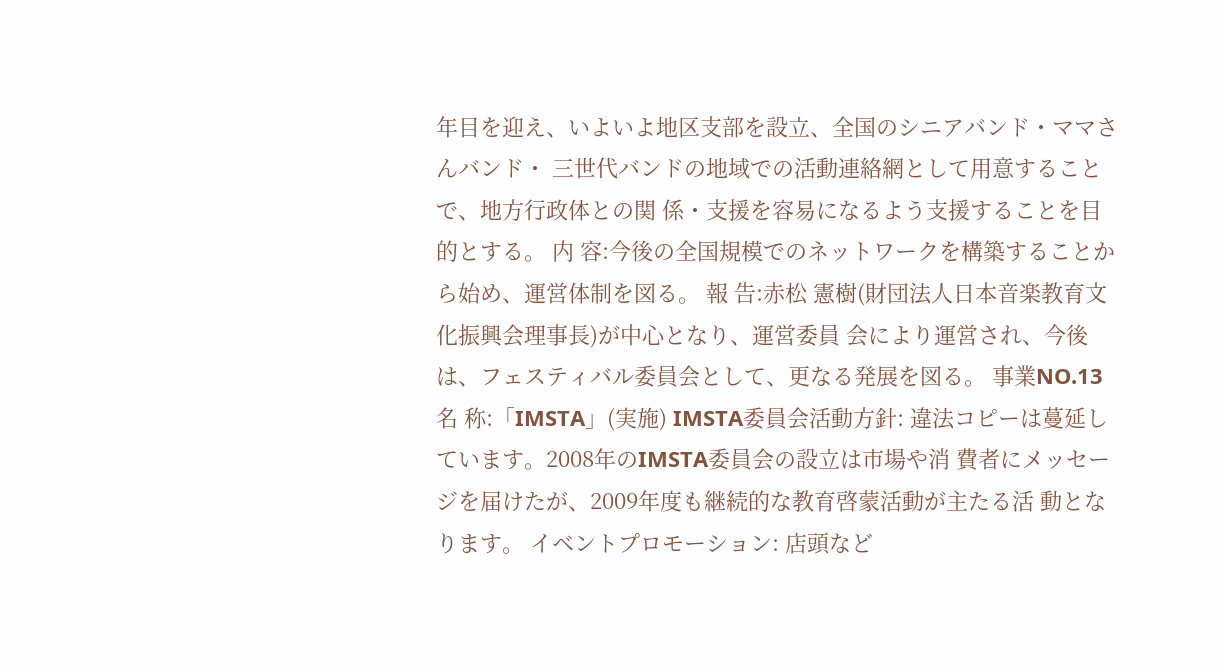年目を迎え、いよいよ地区支部を設立、全国のシニアバンド・ママさんバンド・ 三世代バンドの地域での活動連絡網として用意することで、地方行政体との関 係・支援を容易になるよう支援することを目的とする。 内 容:今後の全国規模でのネットワークを構築することから始め、運営体制を図る。 報 告:赤松 憲樹(財団法人日本音楽教育文化振興会理事長)が中心となり、運営委員 会により運営され、今後は、フェスティバル委員会として、更なる発展を図る。 事業NO.13 名 称:「IMSTA」(実施) IMSTA委員会活動方針: 違法コピーは蔓延しています。2008年のIMSTA委員会の設立は市場や消 費者にメッセージを届けたが、2009年度も継続的な教育啓蒙活動が主たる活 動となります。 イベントプロモーション: 店頭など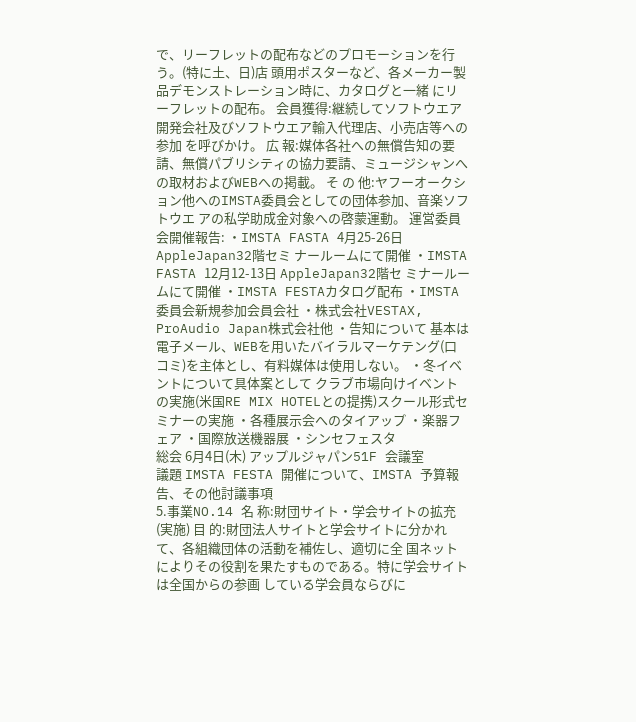で、リーフレットの配布などのプロモーションを行う。(特に土、日)店 頭用ポスターなど、各メーカー製品デモンストレーション時に、カタログと一緒 にリーフレットの配布。 会員獲得:継続してソフトウエア開発会社及びソフトウエア輸入代理店、小売店等への参加 を呼びかけ。 広 報:媒体各社への無償告知の要請、無償パブリシティの協力要請、ミュージシャンへ の取材およびWEBへの掲載。 そ の 他:ヤフーオークション他へのIMSTA委員会としての団体参加、音楽ソフトウエ アの私学助成金対象への啓蒙運動。 運営委員会開催報告: ・IMSTA FASTA 4月25-26日 AppleJapan32階セミ ナールームにて開催 ・IMSTA FASTA 12月12-13日 AppleJapan32階セ ミナールームにて開催 ・IMSTA FESTAカタログ配布 ・IMSTA委員会新規参加会員会社 ・株式会社VESTAX, ProAudio Japan株式会社他 ・告知について 基本は電子メール、WEBを用いたバイラルマーケテング(口 コミ)を主体とし、有料媒体は使用しない。 ・冬イベントについて具体案として クラブ市場向けイベントの実施(米国RE MIX HOTELとの提携)スクール形式セミナーの実施 ・各種展示会へのタイアップ ・楽器フェア ・国際放送機器展 ・シンセフェスタ
総会 6月4日(木) アップルジャパン51F 会議室
議題 IMSTA FESTA 開催について、IMSTA 予算報告、その他討議事項
5.事業NO.14 名 称:財団サイト・学会サイトの拡充(実施) 目 的:財団法人サイトと学会サイトに分かれて、各組織団体の活動を補佐し、適切に全 国ネットによりその役割を果たすものである。特に学会サイトは全国からの参画 している学会員ならびに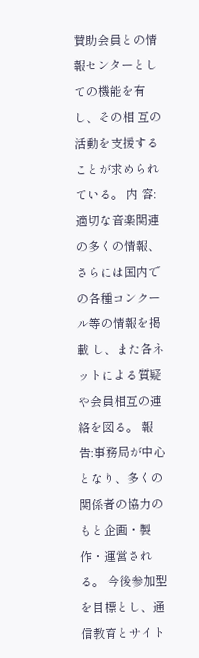賛助会員との情報センターとしての機能を有し、その相 互の活動を支援することが求められている。 内 容:適切な音楽関連の多くの情報、さらには国内での各種コンクール等の情報を掲載 し、また各ネットによる質疑や会員相互の連絡を図る。 報 告:事務局が中心となり、多くの関係者の協力のもと企画・製作・運営される。 今後参加型を目標とし、通信教育とサイト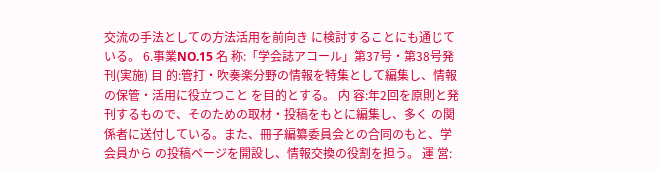交流の手法としての方法活用を前向き に検討することにも通じている。 6.事業NO.15 名 称:「学会誌アコール」第37号・第38号発刊(実施) 目 的:管打・吹奏楽分野の情報を特集として編集し、情報の保管・活用に役立つこと を目的とする。 内 容:年2回を原則と発刊するもので、そのための取材・投稿をもとに編集し、多く の関係者に送付している。また、冊子編纂委員会との合同のもと、学会員から の投稿ページを開設し、情報交換の役割を担う。 運 営: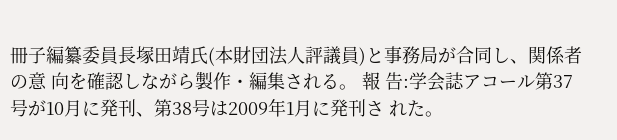冊子編纂委員長塚田靖氏(本財団法人評議員)と事務局が合同し、関係者の意 向を確認しながら製作・編集される。 報 告:学会誌アコール第37号が10月に発刊、第38号は2009年1月に発刊さ れた。